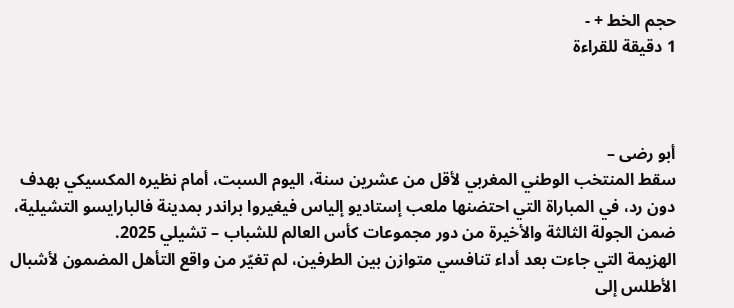حجم الخط + -
1 دقيقة للقراءة



أبو رضى –
سقط المنتخب الوطني المغربي لأقل من عشرين سنة، اليوم السبت، أمام نظيره المكسيكي بهدف دون رد، في المباراة التي احتضنها ملعب إستاديو إلياس فيغيروا براندر بمدينة فالبارايسو التشيلية، ضمن الجولة الثالثة والأخيرة من دور مجموعات كأس العالم للشباب – تشيلي 2025.
الهزيمة التي جاءت بعد أداء تنافسي متوازن بين الطرفين، لم تغيّر من واقع التأهل المضمون لأشبال الأطلس إلى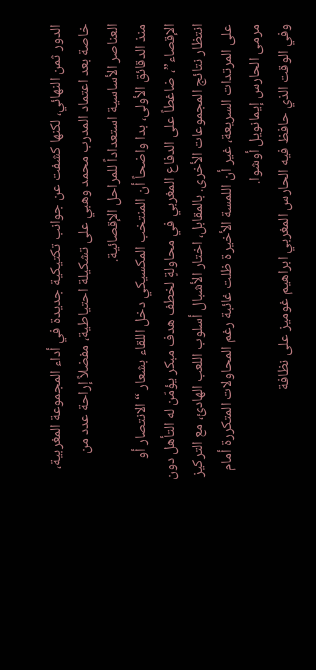الدور ثمن النهائي، لكنها كشفت عن جوانب تكتيكية جديدة في أداء المجموعة المغربية، خاصة بعد اعتماد المدرب محمد وهبي على تشكيلة احتياطية، مفضلاً إراحة عدد من العناصر الأساسية استعداداً للمراحل الإقصائية.
منذ الدقائق الأولى، بدا واضحاً أن المنتخب المكسيكي دخل اللقاء بشعار “الانتصار أو الإقصاء”، ضاغطاً على الدفاع المغربي في محاولةٍ لخطف هدف مبكر يؤمّن له التأهل دون انتظار نتائج المجموعات الأخرى. بالمقابل، اختار الأشبال أسلوب اللعب الهادئ، مع التركيز على المرتدات السريعة، غير أن اللمسة الأخيرة ظلت غائبة رغم المحاولات المتكررة أمام مرمى الحارس إيمانويل أوشوا.
وفي الوقت الذي حافظ فيه الحارس المغربي ابراهيم غوميز على نظافة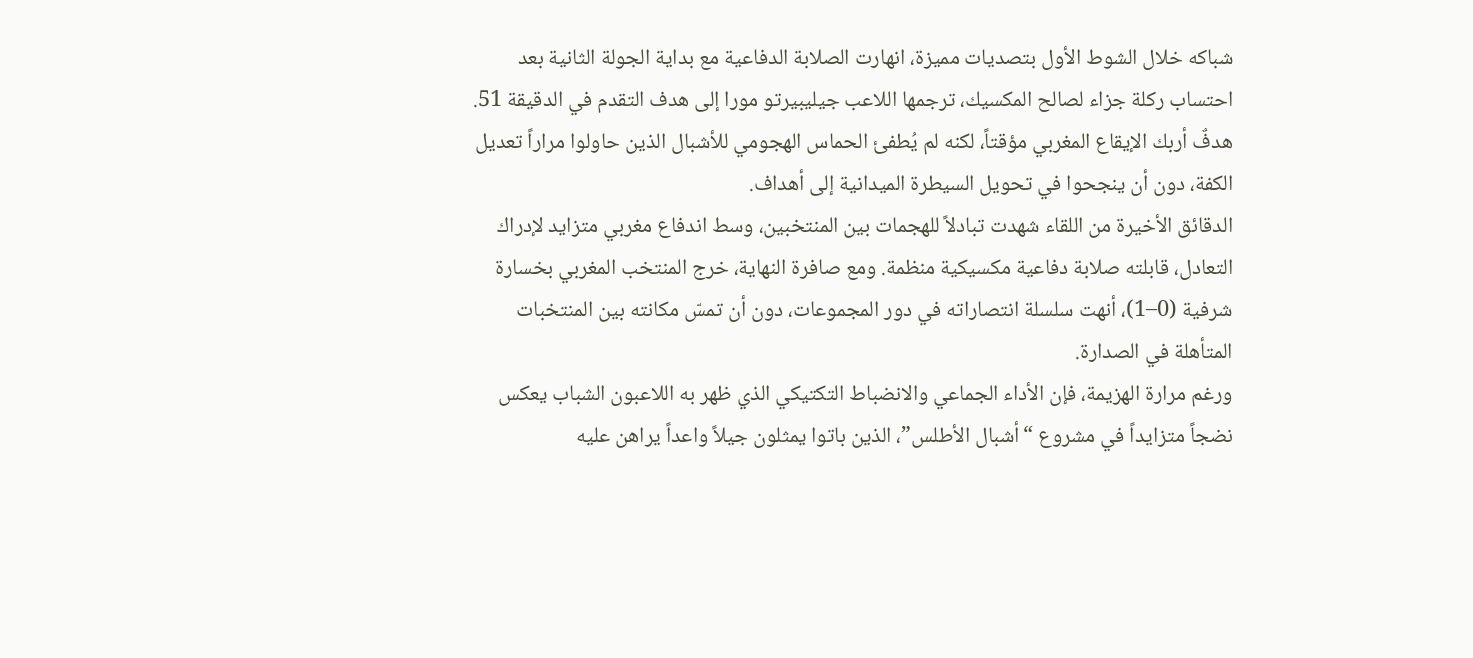شباكه خلال الشوط الأول بتصديات مميزة، انهارت الصلابة الدفاعية مع بداية الجولة الثانية بعد احتساب ركلة جزاء لصالح المكسيك، ترجمها اللاعب جيليبيرتو مورا إلى هدف التقدم في الدقيقة 51. هدفٌ أربك الإيقاع المغربي مؤقتاً، لكنه لم يُطفئ الحماس الهجومي للأشبال الذين حاولوا مراراً تعديل الكفة، دون أن ينجحوا في تحويل السيطرة الميدانية إلى أهداف.
الدقائق الأخيرة من اللقاء شهدت تبادلاً للهجمات بين المنتخبين، وسط اندفاع مغربي متزايد لإدراك التعادل، قابلته صلابة دفاعية مكسيكية منظمة. ومع صافرة النهاية، خرج المنتخب المغربي بخسارة شرفية (0–1)، أنهت سلسلة انتصاراته في دور المجموعات، دون أن تمسّ مكانته بين المنتخبات المتأهلة في الصدارة.
ورغم مرارة الهزيمة، فإن الأداء الجماعي والانضباط التكتيكي الذي ظهر به اللاعبون الشباب يعكس نضجاً متزايداً في مشروع “أشبال الأطلس”، الذين باتوا يمثلون جيلاً واعداً يراهن عليه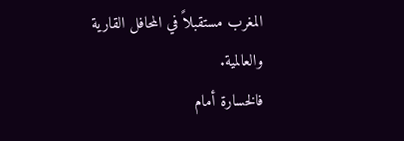المغرب مستقبلاً في المحافل القارية والعالمية.
فالخسارة أمام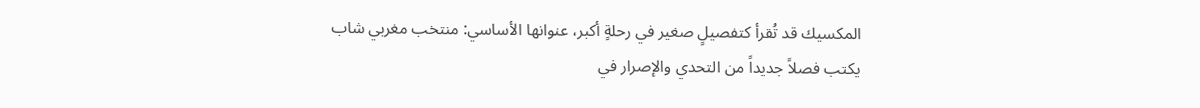المكسيك قد تُقرأ كتفصيلٍ صغير في رحلةٍ أكبر، عنوانها الأساسي: منتخب مغربي شاب يكتب فصلاً جديداً من التحدي والإصرار في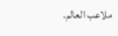ملاعب العالم.